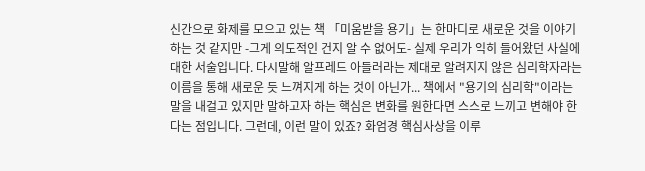신간으로 화제를 모으고 있는 책 「미움받을 용기」는 한마디로 새로운 것을 이야기 하는 것 같지만 -그게 의도적인 건지 알 수 없어도- 실제 우리가 익히 들어왔던 사실에 대한 서술입니다. 다시말해 알프레드 아들러라는 제대로 알려지지 않은 심리학자라는 이름을 통해 새로운 듯 느껴지게 하는 것이 아닌가... 책에서 "용기의 심리학"이라는 말을 내걸고 있지만 말하고자 하는 핵심은 변화를 원한다면 스스로 느끼고 변해야 한다는 점입니다. 그런데, 이런 말이 있죠? 화엄경 핵심사상을 이루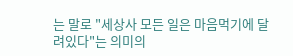는 말로 "세상사 모든 일은 마음먹기에 달려있다"는 의미의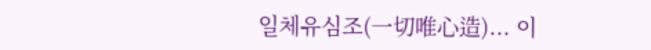일체유심조(一切唯心造)... 이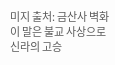미지 출처: 금산사 벽화 이 말은 불교 사상으로 신라의 고승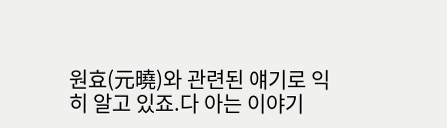원효(元曉)와 관련된 얘기로 익히 알고 있죠.다 아는 이야기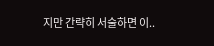지만 간략히 서술하면 이..